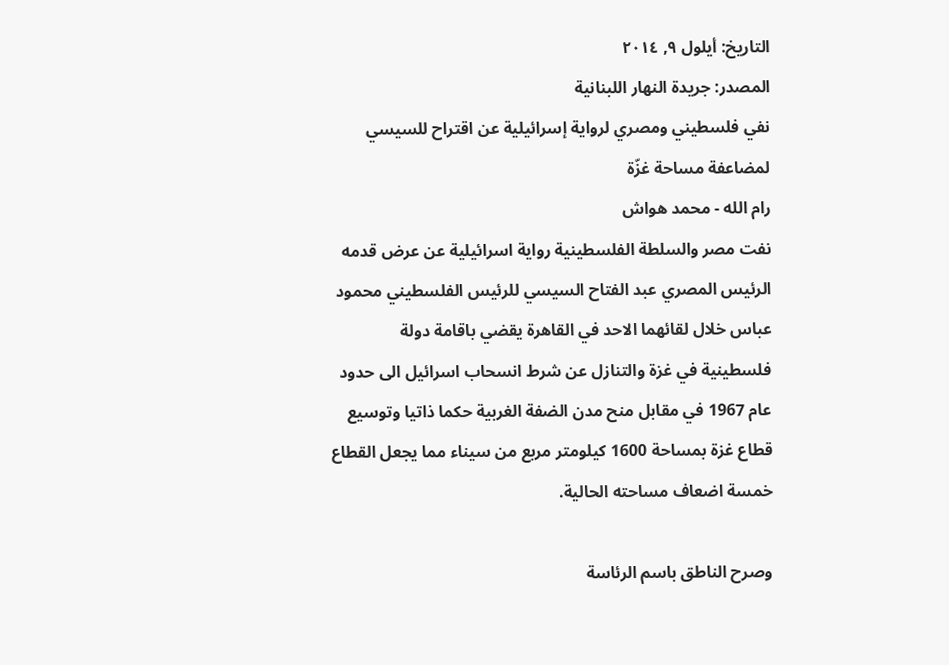التاريخ: أيلول ٩, ٢٠١٤
المصدر: جريدة النهار اللبنانية
نفي فلسطيني ومصري لرواية إسرائيلية عن اقتراح للسيسي لمضاعفة مساحة غزّة
رام الله - محمد هواش
نفت مصر والسلطة الفلسطينية رواية اسرائيلية عن عرض قدمه الرئيس المصري عبد الفتاح السيسي للرئيس الفلسطيني محمود عباس خلال لقائهما الاحد في القاهرة يقضي باقامة دولة فلسطينية في غزة والتنازل عن شرط انسحاب اسرائيل الى حدود عام 1967 في مقابل منح مدن الضفة الغربية حكما ذاتيا وتوسيع قطاع غزة بمساحة 1600 كيلومتر مربع من سيناء مما يجعل القطاع خمسة اضعاف مساحته الحالية.

وصرح الناطق باسم الرئاسة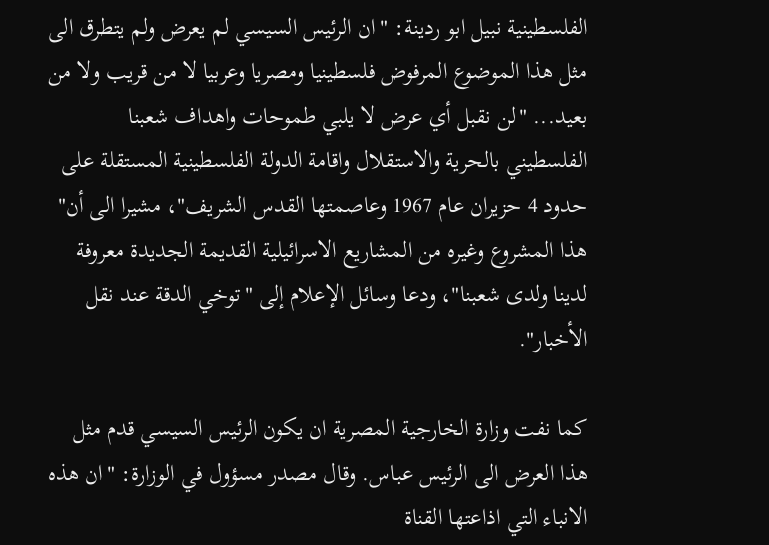الفلسطينية نبيل ابو ردينة: "ان الرئيس السيسي لم يعرض ولم يتطرق الى مثل هذا الموضوع المرفوض فلسطينيا ومصريا وعربيا لا من قريب ولا من بعيد... "لن نقبل أي عرض لا يلبي طموحات واهداف شعبنا الفلسطيني بالحرية والاستقلال واقامة الدولة الفلسطينية المستقلة على حدود 4 حزيران عام 1967 وعاصمتها القدس الشريف"، مشيرا الى أن" هذا المشروع وغيره من المشاريع الاسرائيلية القديمة الجديدة معروفة لدينا ولدى شعبنا"، ودعا وسائل الإعلام إلى "توخي الدقة عند نقل الأخبار".

كما نفت وزارة الخارجية المصرية ان يكون الرئيس السيسي قدم مثل هذا العرض الى الرئيس عباس. وقال مصدر مسؤول في الوزارة: "ان هذه الانباء التي اذاعتها القناة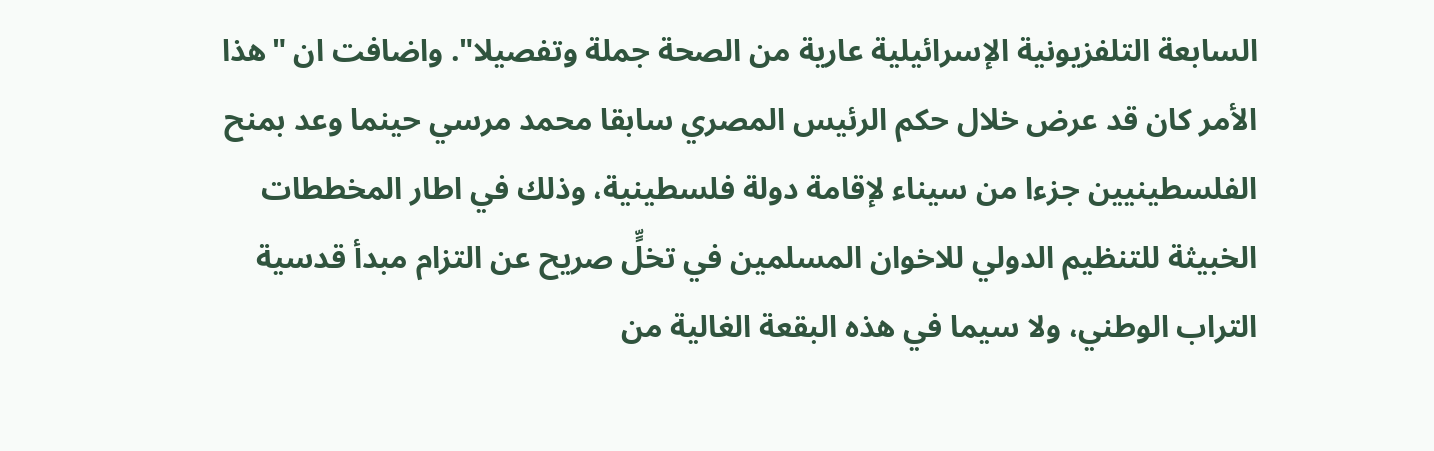السابعة التلفزيونية الإسرائيلية عارية من الصحة جملة وتفصيلا". واضافت ان "هذا الأمر كان قد عرض خلال حكم الرئيس المصري سابقا محمد مرسي حينما وعد بمنح الفلسطينيين جزءا من سيناء لإقامة دولة فلسطينية، وذلك في اطار المخططات الخبيثة للتنظيم الدولي للاخوان المسلمين في تخلٍّ صريح عن التزام مبدأ قدسية التراب الوطني، ولا سيما في هذه البقعة الغالية من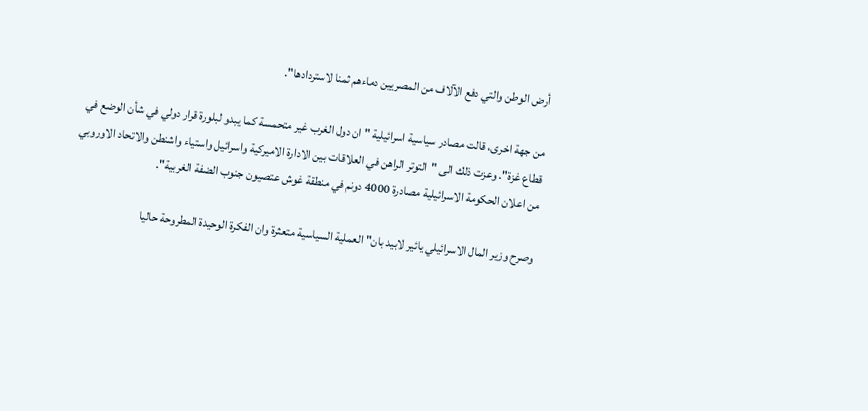أرض الوطن والتي دفع الآلاف من المصريين دماءهم ثمنا لاستردادها".

من جهة اخرى، قالت مصادر سياسية اسرائيلية " ان دول الغرب غير متحمسة كما يبدو لبلورة قرار دولي في شأن الوضع في قطاع غزة". وعزت ذلك الى "التوتر الراهن في العلاقات بين الادارة الاميركية واسرائيل واستياء واشنطن والاتحاد الاوروبي من اعلان الحكومة الاسرائيلية مصادرة 4000 دونم في منطقة غوش عتصيون جنوب الضفة الغربية".

وصرح وزير المال الاسرائيلي يائير لابيد بان" العملية السياسية متعثرة وان الفكرة الوحيدة المطروحة حاليا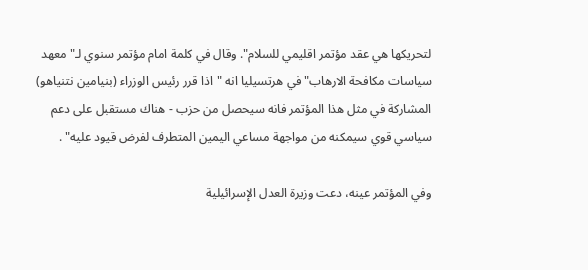لتحريكها هي عقد مؤتمر اقليمي للسلام". وقال في كلمة امام مؤتمر سنوي لـ"معهد سياسات مكافحة الارهاب" في هرتسيليا انه "اذا قرر رئيس الوزراء (بنيامين نتنياهو) المشاركة في مثل هذا المؤتمر فانه سيحصل من حزب - هناك مستقبل على دعم سياسي قوي سيمكنه من مواجهة مساعي اليمين المتطرف لفرض قيود عليه" .

وفي المؤتمر عينه، دعت وزيرة العدل الإسرائيلية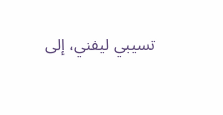تسيبي ليفني، إلى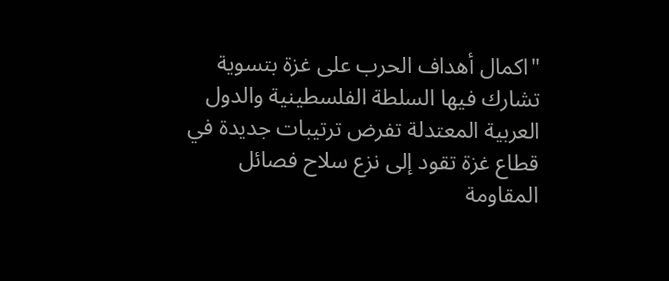"اكمال أهداف الحرب على غزة بتسوية تشارك فيها السلطة الفلسطينية والدول العربية المعتدلة تفرض ترتيبات جديدة في قطاع غزة تقود إلى نزع سلاح فصائل المقاومة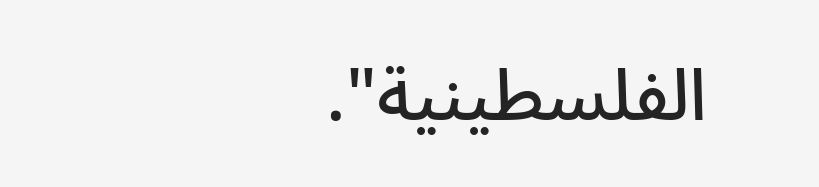الفلسطينية".